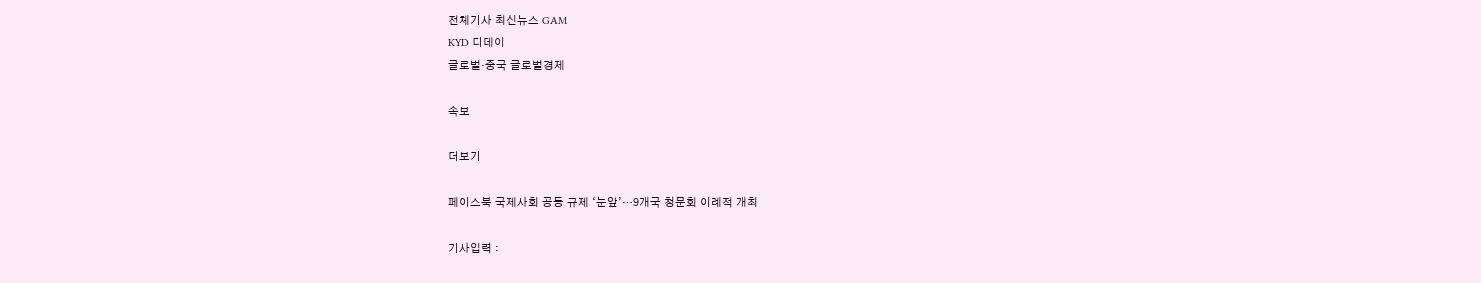전체기사 최신뉴스 GAM
KYD 디데이
글로벌·중국 글로벌경제

속보

더보기

페이스북 국제사회 공동 규제 ‘눈앞’…9개국 청문회 이례적 개최

기사입력 :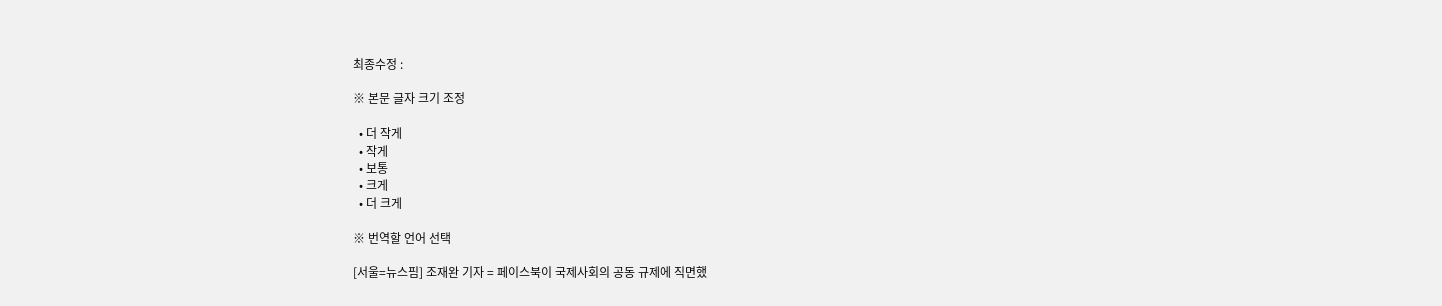최종수정 :

※ 본문 글자 크기 조정

  • 더 작게
  • 작게
  • 보통
  • 크게
  • 더 크게

※ 번역할 언어 선택

[서울=뉴스핌] 조재완 기자 = 페이스북이 국제사회의 공동 규제에 직면했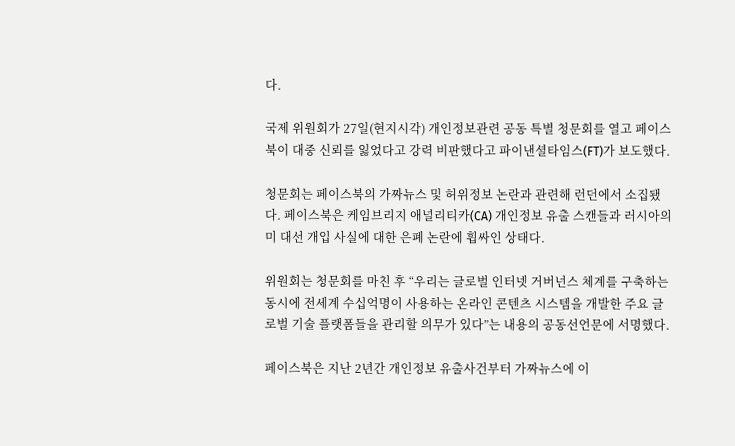다.

국제 위원회가 27일(현지시각) 개인정보관련 공동 특별 청문회를 열고 페이스북이 대중 신뢰를 잃었다고 강력 비판했다고 파이낸셜타임스(FT)가 보도했다.

청문회는 페이스북의 가짜뉴스 및 허위정보 논란과 관련해 런던에서 소집됐다. 페이스북은 케임브리지 애널리티카(CA) 개인정보 유출 스캔들과 러시아의 미 대선 개입 사실에 대한 은폐 논란에 휩싸인 상태다.

위원회는 청문회를 마친 후 “우리는 글로벌 인터넷 거버넌스 체계를 구축하는 동시에 전세계 수십억명이 사용하는 온라인 콘텐츠 시스템을 개발한 주요 글로벌 기술 플랫폼들을 관리할 의무가 있다”는 내용의 공동선언문에 서명했다.

페이스북은 지난 2년간 개인정보 유출사건부터 가짜뉴스에 이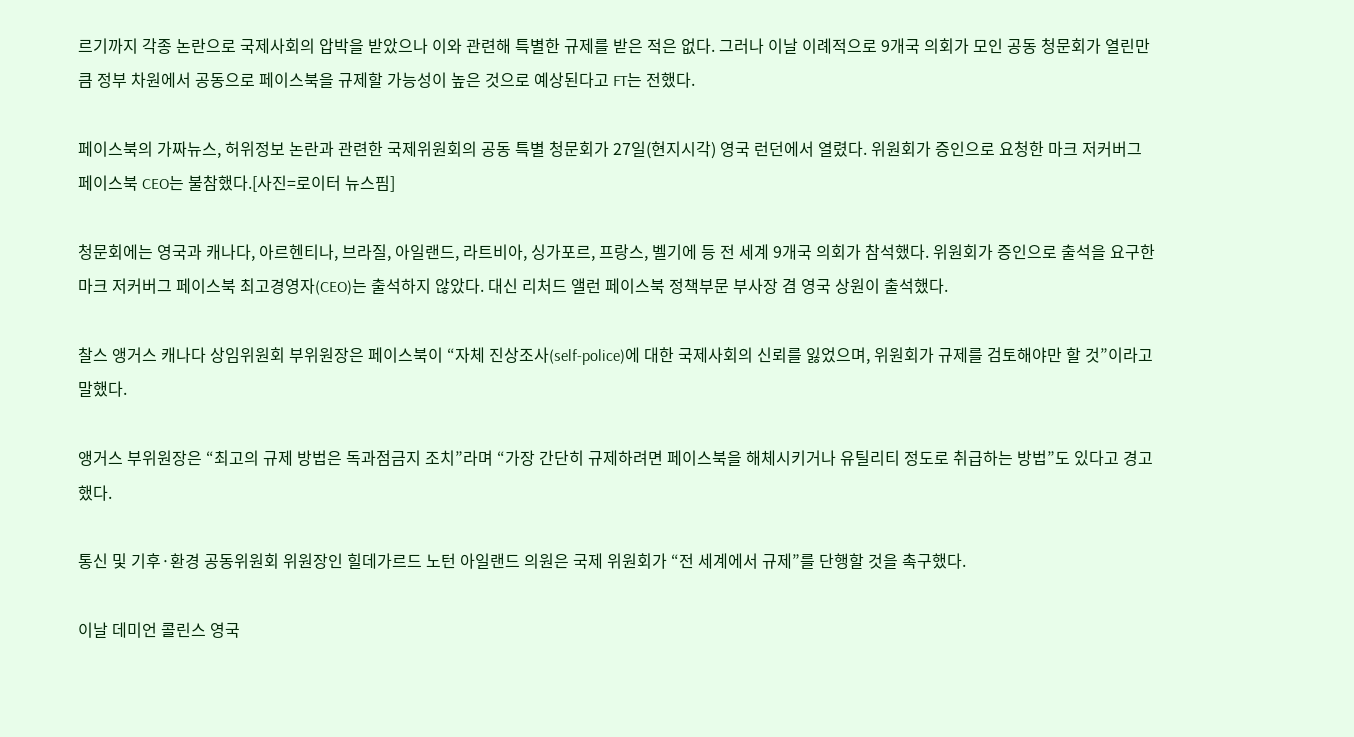르기까지 각종 논란으로 국제사회의 압박을 받았으나 이와 관련해 특별한 규제를 받은 적은 없다. 그러나 이날 이례적으로 9개국 의회가 모인 공동 청문회가 열린만큼 정부 차원에서 공동으로 페이스북을 규제할 가능성이 높은 것으로 예상된다고 FT는 전했다.

페이스북의 가짜뉴스, 허위정보 논란과 관련한 국제위원회의 공동 특별 청문회가 27일(현지시각) 영국 런던에서 열렸다. 위원회가 증인으로 요청한 마크 저커버그 페이스북 CEO는 불참했다.[사진=로이터 뉴스핌]

청문회에는 영국과 캐나다, 아르헨티나, 브라질, 아일랜드, 라트비아, 싱가포르, 프랑스, 벨기에 등 전 세계 9개국 의회가 참석했다. 위원회가 증인으로 출석을 요구한 마크 저커버그 페이스북 최고경영자(CEO)는 출석하지 않았다. 대신 리처드 앨런 페이스북 정책부문 부사장 겸 영국 상원이 출석했다.

찰스 앵거스 캐나다 상임위원회 부위원장은 페이스북이 “자체 진상조사(self-police)에 대한 국제사회의 신뢰를 잃었으며, 위원회가 규제를 검토해야만 할 것”이라고 말했다.

앵거스 부위원장은 “최고의 규제 방법은 독과점금지 조치”라며 “가장 간단히 규제하려면 페이스북을 해체시키거나 유틸리티 정도로 취급하는 방법”도 있다고 경고했다.

통신 및 기후·환경 공동위원회 위원장인 힐데가르드 노턴 아일랜드 의원은 국제 위원회가 “전 세계에서 규제”를 단행할 것을 촉구했다.

이날 데미언 콜린스 영국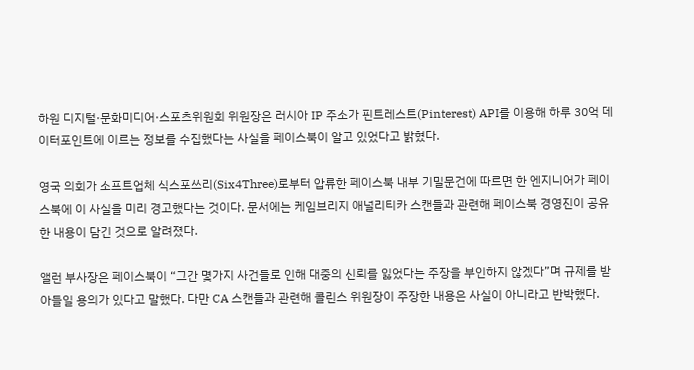하원 디지털·문화미디어·스포츠위원회 위원장은 러시아 IP 주소가 핀트레스트(Pinterest) API를 이용해 하루 30억 데이터포인트에 이르는 정보를 수집했다는 사실을 페이스북이 알고 있었다고 밝혔다.

영국 의회가 소프트업체 식스포쓰리(Six4Three)로부터 압류한 페이스북 내부 기밀문건에 따르면 한 엔지니어가 페이스북에 이 사실을 미리 경고했다는 것이다. 문서에는 케임브리지 애널리티카 스캔들과 관련해 페이스북 경영진이 공유한 내용이 담긴 것으로 알려졌다.

앨런 부사장은 페이스북이 “그간 몇가지 사건들로 인해 대중의 신뢰를 잃었다는 주장을 부인하지 않겠다”며 규제를 받아들일 용의가 있다고 말했다. 다만 CA 스캔들과 관련해 콜린스 위원장이 주장한 내용은 사실이 아니라고 반박했다.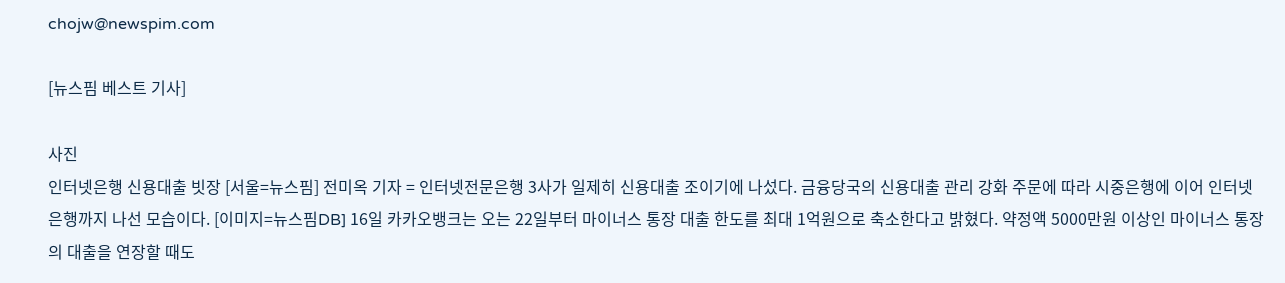chojw@newspim.com

[뉴스핌 베스트 기사]

사진
인터넷은행 신용대출 빗장 [서울=뉴스핌] 전미옥 기자 = 인터넷전문은행 3사가 일제히 신용대출 조이기에 나섰다. 금융당국의 신용대출 관리 강화 주문에 따라 시중은행에 이어 인터넷은행까지 나선 모습이다. [이미지=뉴스핌DB] 16일 카카오뱅크는 오는 22일부터 마이너스 통장 대출 한도를 최대 1억원으로 축소한다고 밝혔다. 약정액 5000만원 이상인 마이너스 통장의 대출을 연장할 때도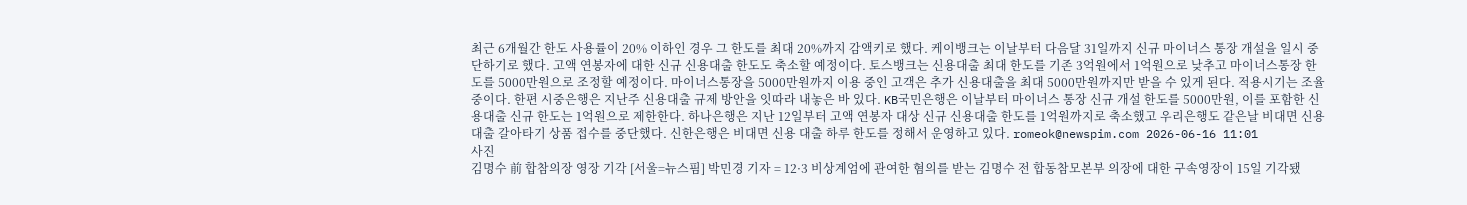최근 6개월간 한도 사용률이 20% 이하인 경우 그 한도를 최대 20%까지 감액키로 했다. 케이뱅크는 이날부터 다음달 31일까지 신규 마이너스 통장 개설을 일시 중단하기로 했다. 고액 연봉자에 대한 신규 신용대출 한도도 축소할 예정이다. 토스뱅크는 신용대출 최대 한도를 기존 3억원에서 1억원으로 낮추고 마이너스통장 한도를 5000만원으로 조정할 예정이다. 마이너스통장을 5000만원까지 이용 중인 고객은 추가 신용대출을 최대 5000만원까지만 받을 수 있게 된다. 적용시기는 조율 중이다. 한편 시중은행은 지난주 신용대출 규제 방안을 잇따라 내놓은 바 있다. KB국민은행은 이날부터 마이너스 통장 신규 개설 한도를 5000만원, 이를 포함한 신용대출 신규 한도는 1억원으로 제한한다. 하나은행은 지난 12일부터 고액 연봉자 대상 신규 신용대출 한도를 1억원까지로 축소했고 우리은행도 같은날 비대면 신용대출 갈아타기 상품 접수를 중단했다. 신한은행은 비대면 신용 대출 하루 한도를 정해서 운영하고 있다. romeok@newspim.com 2026-06-16 11:01
사진
김명수 前 합참의장 영장 기각 [서울=뉴스핌] 박민경 기자 = 12·3 비상계엄에 관여한 혐의를 받는 김명수 전 합동참모본부 의장에 대한 구속영장이 15일 기각됐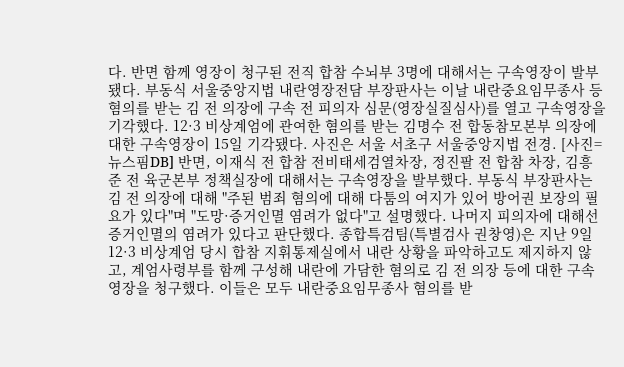다. 반면 함께 영장이 청구된 전직 합참 수뇌부 3명에 대해서는 구속영장이 발부됐다. 부동식 서울중앙지법 내란영장전담 부장판사는 이날 내란중요임무종사 등 혐의를 받는 김 전 의장에 구속 전 피의자 심문(영장실질심사)를 열고 구속영장을 기각했다. 12·3 비상계엄에 관여한 혐의를 받는 김명수 전 합동참모본부 의장에 대한 구속영장이 15일 기각됐다. 사진은 서울 서초구 서울중앙지법 전경. [사진=뉴스핌DB] 반면, 이재식 전 합참 전비태세검열차장, 정진팔 전 합참 차장, 김흥준 전 육군본부 정책실장에 대해서는 구속영장을 발부했다. 부동식 부장판사는 김 전 의장에 대해 "주된 범죄 혐의에 대해 다툼의 여지가 있어 방어권 보장의 필요가 있다"며 "도망·증거인멸 염려가 없다"고 설명했다. 나머지 피의자에 대해선 증거인멸의 염려가 있다고 판단했다. 종합특검팀(특별검사 권창영)은 지난 9일 12·3 비상계엄 당시 합참 지휘통제실에서 내란 상황을 파악하고도 제지하지 않고, 계엄사령부를 함께 구성해 내란에 가담한 혐의로 김 전 의장 등에 대한 구속영장을 청구했다. 이들은 모두 내란중요임무종사 혐의를 받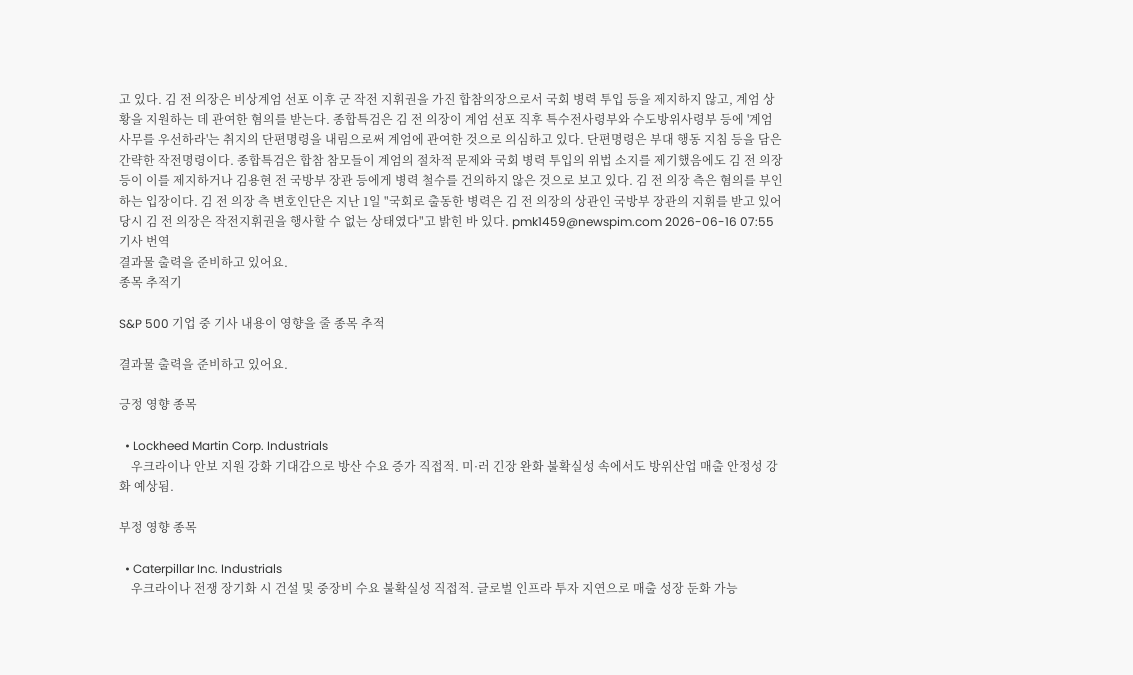고 있다. 김 전 의장은 비상계엄 선포 이후 군 작전 지휘권을 가진 합참의장으로서 국회 병력 투입 등을 제지하지 않고, 계엄 상황을 지원하는 데 관여한 혐의를 받는다. 종합특검은 김 전 의장이 계엄 선포 직후 특수전사령부와 수도방위사령부 등에 '계엄사무를 우선하라'는 취지의 단편명령을 내림으로써 계엄에 관여한 것으로 의심하고 있다. 단편명령은 부대 행동 지침 등을 담은 간략한 작전명령이다. 종합특검은 합참 참모들이 계엄의 절차적 문제와 국회 병력 투입의 위법 소지를 제기했음에도 김 전 의장 등이 이를 제지하거나 김용현 전 국방부 장관 등에게 병력 철수를 건의하지 않은 것으로 보고 있다. 김 전 의장 측은 혐의를 부인하는 입장이다. 김 전 의장 측 변호인단은 지난 1일 "국회로 출동한 병력은 김 전 의장의 상관인 국방부 장관의 지휘를 받고 있어 당시 김 전 의장은 작전지휘권을 행사할 수 없는 상태였다"고 밝힌 바 있다. pmk1459@newspim.com 2026-06-16 07:55
기사 번역
결과물 출력을 준비하고 있어요.
종목 추적기

S&P 500 기업 중 기사 내용이 영향을 줄 종목 추적

결과물 출력을 준비하고 있어요.

긍정 영향 종목

  • Lockheed Martin Corp. Industrials
    우크라이나 안보 지원 강화 기대감으로 방산 수요 증가 직접적. 미·러 긴장 완화 불확실성 속에서도 방위산업 매출 안정성 강화 예상됨.

부정 영향 종목

  • Caterpillar Inc. Industrials
    우크라이나 전쟁 장기화 시 건설 및 중장비 수요 불확실성 직접적. 글로벌 인프라 투자 지연으로 매출 성장 둔화 가능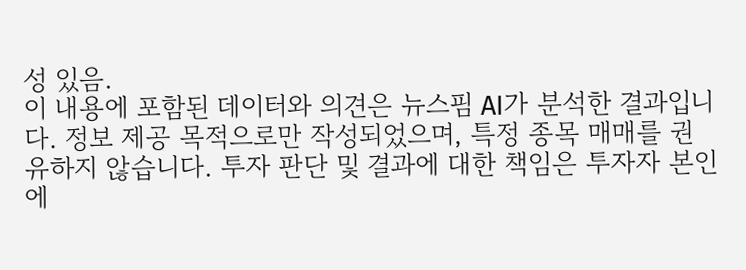성 있음.
이 내용에 포함된 데이터와 의견은 뉴스핌 AI가 분석한 결과입니다. 정보 제공 목적으로만 작성되었으며, 특정 종목 매매를 권유하지 않습니다. 투자 판단 및 결과에 대한 책임은 투자자 본인에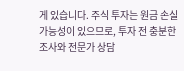게 있습니다. 주식 투자는 원금 손실 가능성이 있으므로, 투자 전 충분한 조사와 전문가 상담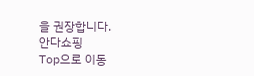을 권장합니다.
안다쇼핑
Top으로 이동